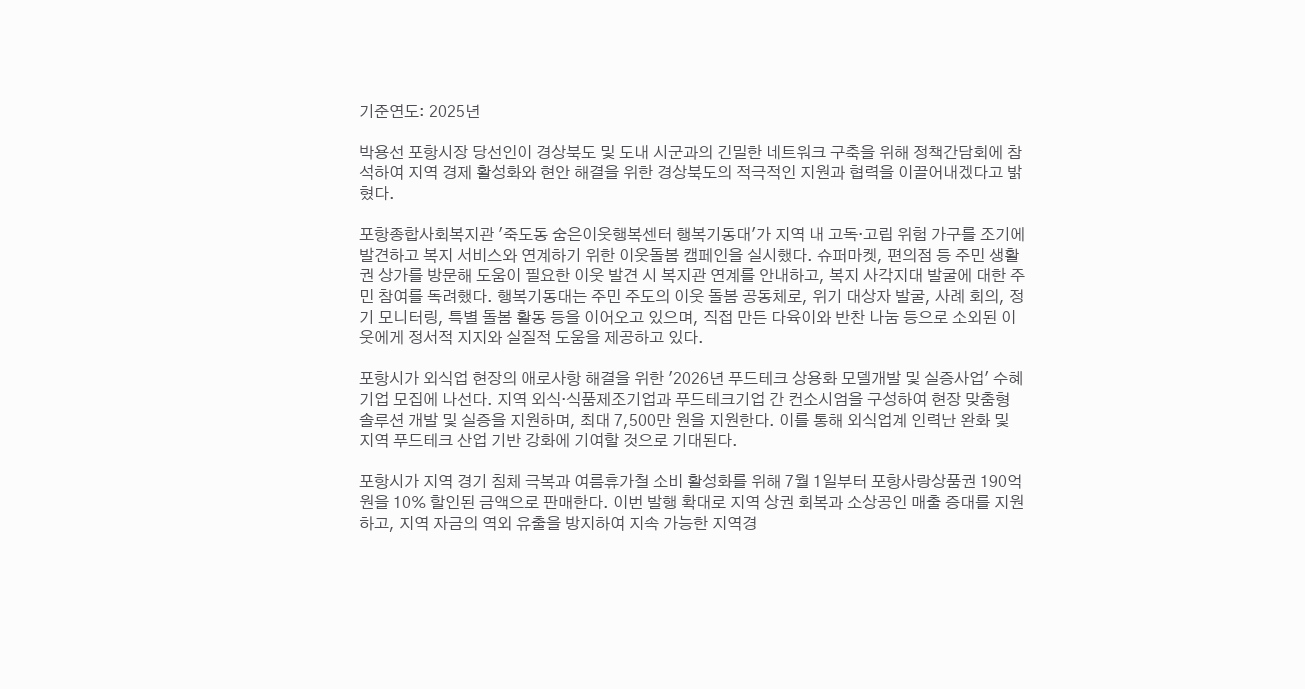기준연도: 2025년

박용선 포항시장 당선인이 경상북도 및 도내 시군과의 긴밀한 네트워크 구축을 위해 정책간담회에 참석하여 지역 경제 활성화와 현안 해결을 위한 경상북도의 적극적인 지원과 협력을 이끌어내겠다고 밝혔다.

포항종합사회복지관 '죽도동 숨은이웃행복센터 행복기동대'가 지역 내 고독·고립 위험 가구를 조기에 발견하고 복지 서비스와 연계하기 위한 이웃돌봄 캠페인을 실시했다. 슈퍼마켓, 편의점 등 주민 생활권 상가를 방문해 도움이 필요한 이웃 발견 시 복지관 연계를 안내하고, 복지 사각지대 발굴에 대한 주민 참여를 독려했다. 행복기동대는 주민 주도의 이웃 돌봄 공동체로, 위기 대상자 발굴, 사례 회의, 정기 모니터링, 특별 돌봄 활동 등을 이어오고 있으며, 직접 만든 다육이와 반찬 나눔 등으로 소외된 이웃에게 정서적 지지와 실질적 도움을 제공하고 있다.

포항시가 외식업 현장의 애로사항 해결을 위한 '2026년 푸드테크 상용화 모델개발 및 실증사업' 수혜기업 모집에 나선다. 지역 외식·식품제조기업과 푸드테크기업 간 컨소시엄을 구성하여 현장 맞춤형 솔루션 개발 및 실증을 지원하며, 최대 7,500만 원을 지원한다. 이를 통해 외식업계 인력난 완화 및 지역 푸드테크 산업 기반 강화에 기여할 것으로 기대된다.

포항시가 지역 경기 침체 극복과 여름휴가철 소비 활성화를 위해 7월 1일부터 포항사랑상품권 190억 원을 10% 할인된 금액으로 판매한다. 이번 발행 확대로 지역 상권 회복과 소상공인 매출 증대를 지원하고, 지역 자금의 역외 유출을 방지하여 지속 가능한 지역경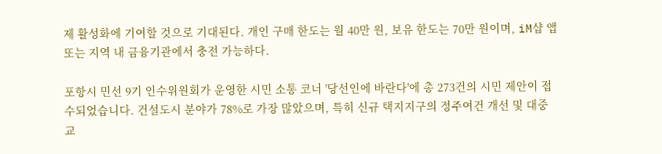제 활성화에 기여할 것으로 기대된다. 개인 구매 한도는 월 40만 원, 보유 한도는 70만 원이며, iM샵 앱 또는 지역 내 금융기관에서 충전 가능하다.

포항시 민선 9기 인수위원회가 운영한 시민 소통 코너 '당선인에 바란다'에 총 273건의 시민 제안이 접수되었습니다. 건설도시 분야가 78%로 가장 많았으며, 특히 신규 택지지구의 정주여건 개선 및 대중교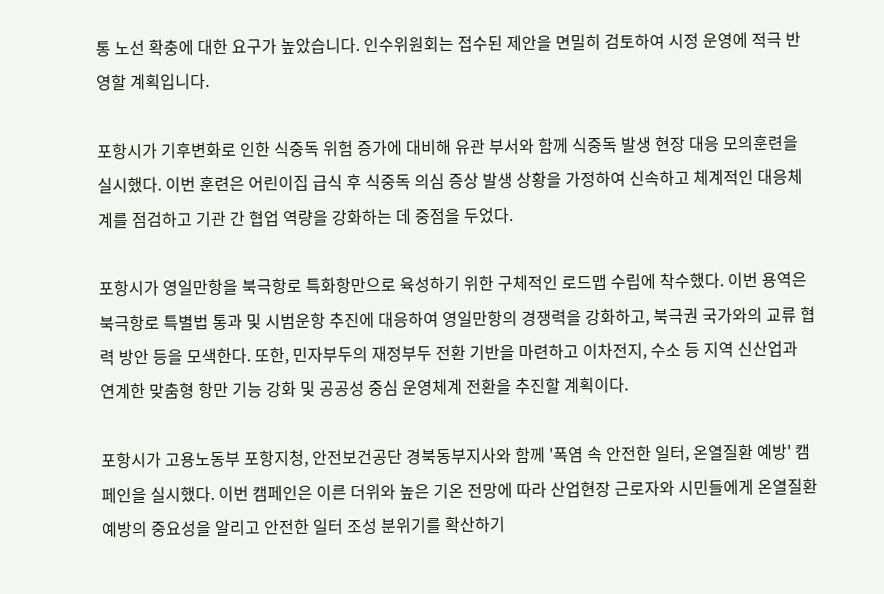통 노선 확충에 대한 요구가 높았습니다. 인수위원회는 접수된 제안을 면밀히 검토하여 시정 운영에 적극 반영할 계획입니다.

포항시가 기후변화로 인한 식중독 위험 증가에 대비해 유관 부서와 함께 식중독 발생 현장 대응 모의훈련을 실시했다. 이번 훈련은 어린이집 급식 후 식중독 의심 증상 발생 상황을 가정하여 신속하고 체계적인 대응체계를 점검하고 기관 간 협업 역량을 강화하는 데 중점을 두었다.

포항시가 영일만항을 북극항로 특화항만으로 육성하기 위한 구체적인 로드맵 수립에 착수했다. 이번 용역은 북극항로 특별법 통과 및 시범운항 추진에 대응하여 영일만항의 경쟁력을 강화하고, 북극권 국가와의 교류 협력 방안 등을 모색한다. 또한, 민자부두의 재정부두 전환 기반을 마련하고 이차전지, 수소 등 지역 신산업과 연계한 맞춤형 항만 기능 강화 및 공공성 중심 운영체계 전환을 추진할 계획이다.

포항시가 고용노동부 포항지청, 안전보건공단 경북동부지사와 함께 '폭염 속 안전한 일터, 온열질환 예방' 캠페인을 실시했다. 이번 캠페인은 이른 더위와 높은 기온 전망에 따라 산업현장 근로자와 시민들에게 온열질환 예방의 중요성을 알리고 안전한 일터 조성 분위기를 확산하기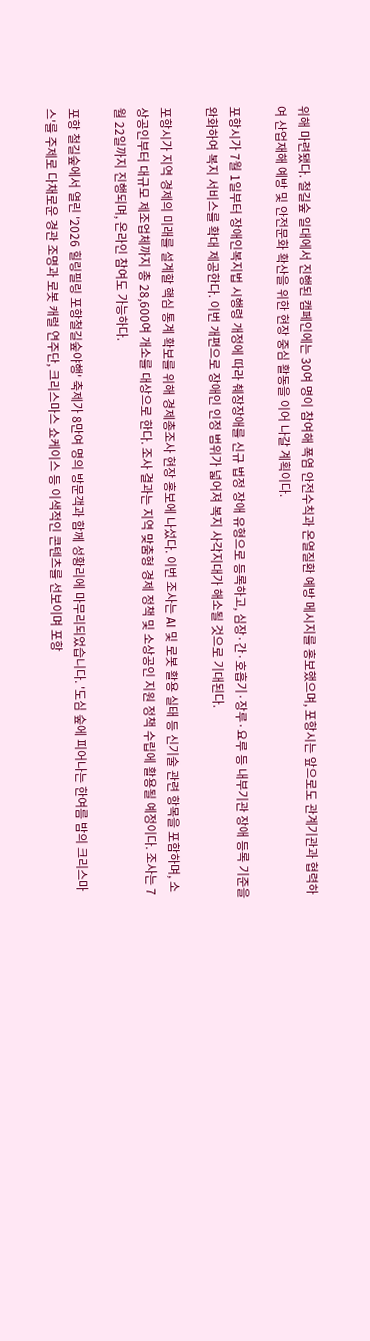위해 마련됐다. 철길숲 일대에서 진행된 캠페인에는 30여 명이 참여해 폭염 안전수칙과 온열질환 예방 메시지를 홍보했으며, 포항시는 앞으로도 관계기관과 협력하여 산업재해 예방 및 안전문화 확산을 위한 현장 중심 활동을 이어 나갈 계획이다.

포항시가 7월 1일부터 장애인복지법 시행령 개정에 따라 췌장장애를 신규 법정 장애 유형으로 등록하고, 심장·간·호흡기·장루·요루 등 내부기관 장애 등록 기준을 완화하여 복지 서비스를 확대 제공한다. 이번 개편으로 장애인 인정 범위가 넓어져 복지 사각지대가 해소될 것으로 기대된다.

포항시가 지역 경제의 미래를 설계할 핵심 통계 확보를 위해 경제총조사 현장 홍보에 나섰다. 이번 조사는 AI 및 로봇 활용 실태 등 신기술 관련 항목을 포함하며, 소상공인부터 대규모 제조업체까지 총 28,600여 개소를 대상으로 한다. 조사 결과는 지역 맞춤형 경제 정책 및 소상공인 지원 정책 수립에 활용될 예정이다. 조사는 7월 22일까지 진행되며, 온라인 참여도 가능하다.

포항 철길숲에서 열린 '2026 힐링필링 포항철길숲야행' 축제가 8만여 명의 방문객과 함께 성황리에 마무리되었습니다. '도심 숲에 피어나는 한여름 밤의 크리스마스'를 주제로 다채로운 경관 조명과 로봇 캐럴 연주단, 크리스마스 쇼케이스 등 이색적인 콘텐츠를 선보이며 포항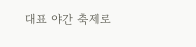대표 야간 축제로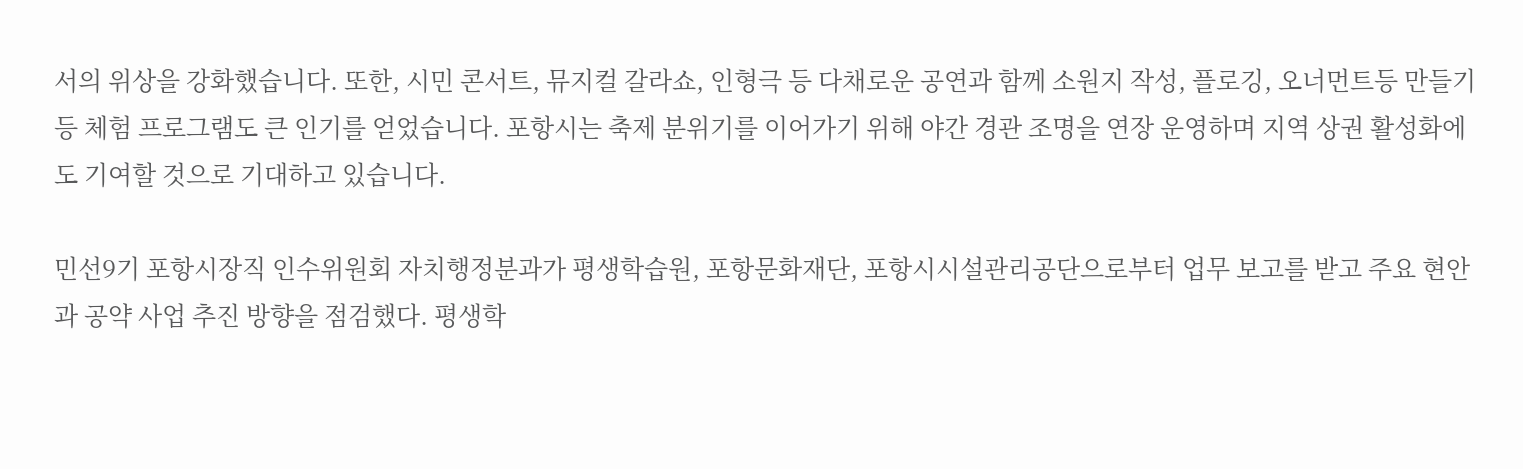서의 위상을 강화했습니다. 또한, 시민 콘서트, 뮤지컬 갈라쇼, 인형극 등 다채로운 공연과 함께 소원지 작성, 플로깅, 오너먼트등 만들기 등 체험 프로그램도 큰 인기를 얻었습니다. 포항시는 축제 분위기를 이어가기 위해 야간 경관 조명을 연장 운영하며 지역 상권 활성화에도 기여할 것으로 기대하고 있습니다.

민선9기 포항시장직 인수위원회 자치행정분과가 평생학습원, 포항문화재단, 포항시시설관리공단으로부터 업무 보고를 받고 주요 현안과 공약 사업 추진 방향을 점검했다. 평생학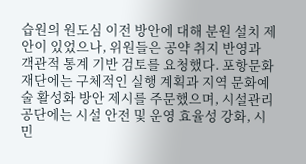습원의 원도심 이전 방안에 대해 분원 설치 제안이 있었으나, 위원들은 공약 취지 반영과 객관적 통계 기반 검토를 요청했다. 포항문화재단에는 구체적인 실행 계획과 지역 문화예술 활성화 방안 제시를 주문했으며, 시설관리공단에는 시설 안전 및 운영 효율성 강화, 시민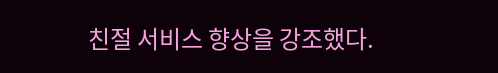친절 서비스 향상을 강조했다.